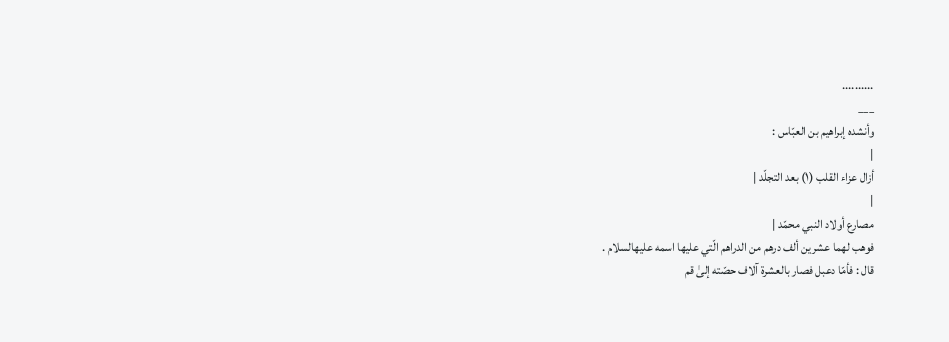..........
___
وأنشده إبراهيم بن العبّاس :
|
أزال عزاء القلب (١) بعد التجلّد |
|
مصارع أولاد النبي محمّد |
فوهب لهما عشرين ألف درهم من الدراهم الّتي عليها اسمه عليهالسلام .
قال : فأمّا دعبل فصار بالعشرة آلاف حصّته إلىٰ قم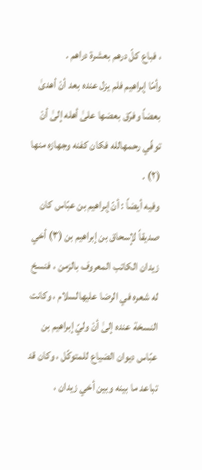، فباع كلّ درهم بعشرة دراهم .
وأمّا إبراهيم فلم يزل عنده بعد أنْ أهدىٰ بعضاً وفرّق بعضها علىٰ أهله إلىٰ أنْ توفّي رحمهالله فكان كفنه وجهازه منها (٢) .
وفيه أيضاً : أنّ إبراهيم بن عبّاس كان صديقاً لإسحاق بن إبراهيم بن (٣) أخي زيدان الكاتب المعروف بالزمن ، فنسخ له شعره في الرضا عليهالسلام ، وكانت النسخة عنده إلىٰ أنْ وليّ إبراهيم بن عبّاس ديوان الضياع للمتوكّل ، وكان قد تباعد ما بينه وبين أخي زيدان ،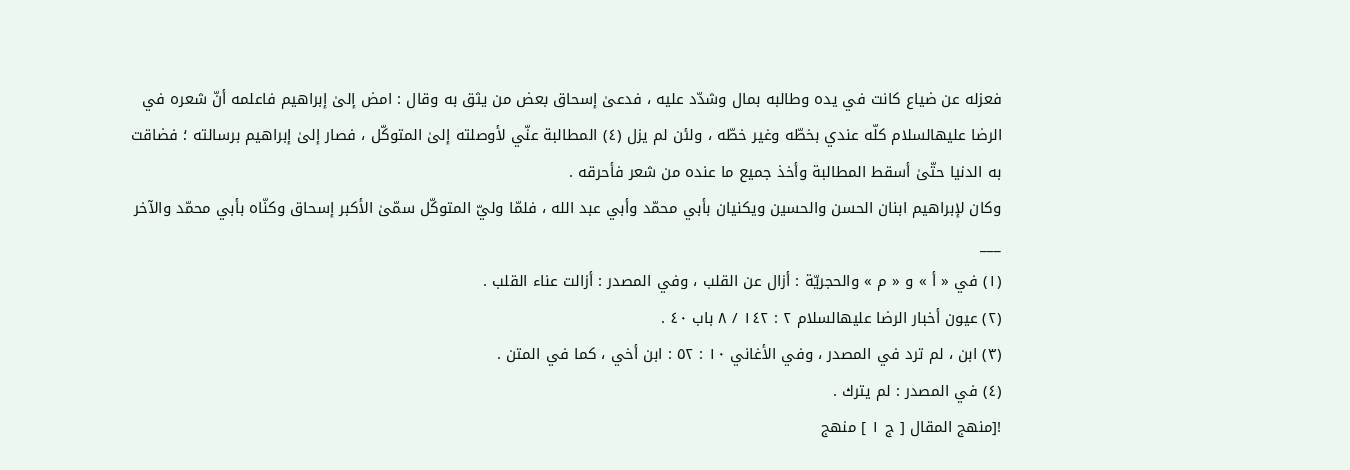فعزله عن ضياع كانت في يده وطالبه بمال وشدّد عليه ، فدعىٰ إسحاق بعض من يثق به وقال : امض إلىٰ إبراهيم فاعلمه أنّ شعره في الرضا عليهالسلام كلّه عندي بخطّه وغير خطّه ، ولئن لم يزل (٤) المطالبة عنّي لأوصلته إلىٰ المتوكّل ، فصار إلىٰ إبراهيم برسالته ؛ فضاقت به الدنيا حتّىٰ أسقط المطالبة وأخذ جميع ما عنده من شعر فأحرقه .
وكان لإبراهيم ابنان الحسن والحسين ويكنيان بأبي محمّد وأبي عبد الله ، فلمّا وليّ المتوكّل سمّىٰ الأكبر إسحاق وكنّاه بأبي محمّد والآخر
___
(١) في « أ » و « م » والحجريّة : أزال عن القلب ، وفي المصدر : أزالت عناء القلب .
(٢) عيون أخبار الرضا عليهالسلام ٢ : ١٤٢ / ٨ باب ٤٠ .
(٣) ابن ، لم ترد في المصدر ، وفي الأغاني ١٠ : ٥٢ : ابن أخي ، كما في المتن .
(٤) في المصدر : لم يترك .
![منهج المقال [ ج ١ ] منهج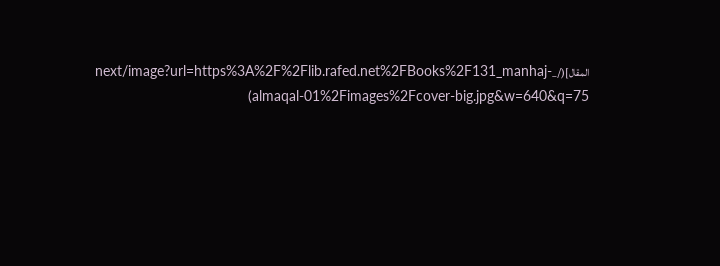المقال](/_next/image?url=https%3A%2F%2Flib.rafed.net%2FBooks%2F131_manhaj-almaqal-01%2Fimages%2Fcover-big.jpg&w=640&q=75)